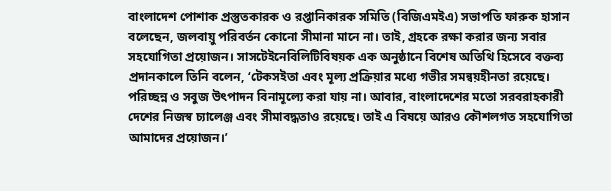বাংলাদেশ পোশাক প্রস্তুতকারক ও রপ্তানিকারক সমিতি (বিজিএমইএ) সভাপতি ফারুক হাসান বলেছেন, জলবায়ু পরিবর্তন কোনো সীমানা মানে না। তাই, গ্রহকে রক্ষা করার জন্য সবার সহযোগিতা প্রয়োজন। সাসটেইনেবিলিটিবিষয়ক এক অনুষ্ঠানে বিশেষ অতিথি হিসেবে বক্তব্য প্রদানকালে তিনি বলেন, ‘টেকসইতা এবং মূল্য প্রক্রিয়ার মধ্যে গভীর সমন্বয়হীনতা রয়েছে। পরিচ্ছন্ন ও সবুজ উৎপাদন বিনামূল্যে করা যায় না। আবার, বাংলাদেশের মতো সরবরাহকারী দেশের নিজস্ব চ্যালেঞ্জ এবং সীমাবদ্ধতাও রয়েছে। তাই এ বিষয়ে আরও কৌশলগত সহযোগিতা আমাদের প্রয়োজন।’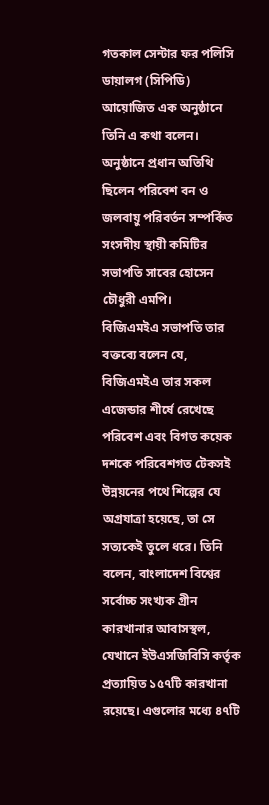গতকাল সেন্টার ফর পলিসি ডায়ালগ (সিপিডি) আয়োজিত এক অনুষ্ঠানে তিনি এ কথা বলেন। অনুষ্ঠানে প্রধান অতিথি ছিলেন পরিবেশ বন ও জলবায়ু পরিবর্তন সম্পর্কিত সংসদীয় স্থায়ী কমিটির সভাপতি সাবের হোসেন চৌধুরী এমপি।
বিজিএমইএ সভাপতি তার বক্তব্যে বলেন যে, বিজিএমইএ তার সকল এজেন্ডার শীর্ষে রেখেছে পরিবেশ এবং বিগত কয়েক দশকে পরিবেশগত টেকসই উন্নয়নের পথে শিল্পের যে অগ্রযাত্রা হয়েছে, তা সে সত্যকেই তুলে ধরে। তিনি বলেন, বাংলাদেশ বিশ্বের সর্বোচ্চ সংখ্যক গ্রীন কারখানার আবাসস্থল, যেখানে ইউএসজিবিসি কর্তৃক প্রত্যায়িত ১৫৭টি কারখানা রয়েছে। এগুলোর মধ্যে ৪৭টি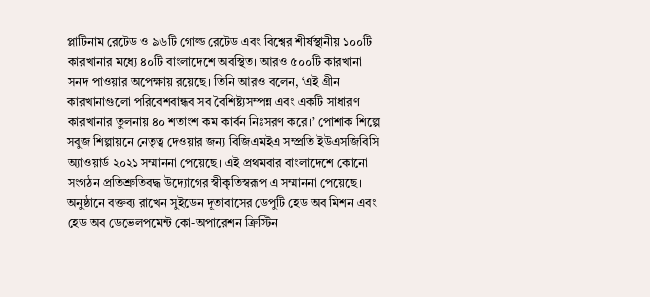প্লাটিনাম রেটেড ও ৯৬টি গোল্ড রেটেড এবং বিশ্বের শীর্ষস্থানীয় ১০০টি কারখানার মধ্যে ৪০টি বাংলাদেশে অবস্থিত। আরও ৫০০টি কারখানা সনদ পাওয়ার অপেক্ষায় রয়েছে। তিনি আরও বলেন, ‘এই গ্রীন কারখানাগুলো পরিবেশবান্ধব সব বৈশিষ্ট্যসম্পন্ন এবং একটি সাধারণ কারখানার তুলনায় ৪০ শতাংশ কম কার্বন নিঃসরণ করে।’ পোশাক শিল্পে সবুজ শিল্পায়নে নেতৃত্ব দেওয়ার জন্য বিজিএমইএ সম্প্রতি ইউএসজিবিসি অ্যাওয়ার্ড ২০২১ সম্মাননা পেয়েছে। এই প্রথমবার বাংলাদেশে কোনো সংগঠন প্রতিশ্রুতিবদ্ধ উদ্যোগের স্বীকৃতিস্বরূপ এ সম্মাননা পেয়েছে। অনুষ্ঠানে বক্তব্য রাখেন সুইডেন দূতাবাসের ডেপুটি হেড অব মিশন এবং হেড অব ডেভেলপমেন্ট কো-অপারেশন ক্রিস্টিন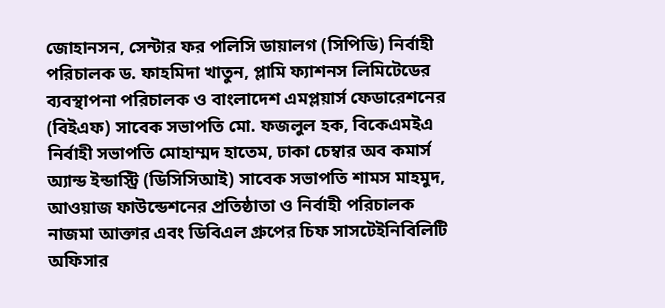জোহানসন, সেন্টার ফর পলিসি ডায়ালগ (সিপিডি) নির্বাহী পরিচালক ড. ফাহমিদা খাতুন, প্লামি ফ্যাশনস লিমিটেডের ব্যবস্থাপনা পরিচালক ও বাংলাদেশ এমপ্লয়ার্স ফেডারেশনের (বিইএফ) সাবেক সভাপতি মো. ফজলুল হক, বিকেএমইএ নির্বাহী সভাপতি মোহাম্মদ হাতেম, ঢাকা চেম্বার অব কমার্স অ্যান্ড ইন্ডাস্ট্রি (ডিসিসিআই) সাবেক সভাপতি শামস মাহমুদ, আওয়াজ ফাউন্ডেশনের প্রতিষ্ঠাতা ও নির্বাহী পরিচালক নাজমা আক্তার এবং ডিবিএল গ্রুপের চিফ সাসটেইনিবিলিটি অফিসার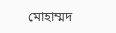মোহাম্মদ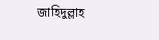জাহিদুল্লাহ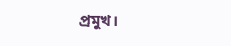প্রমুখ।